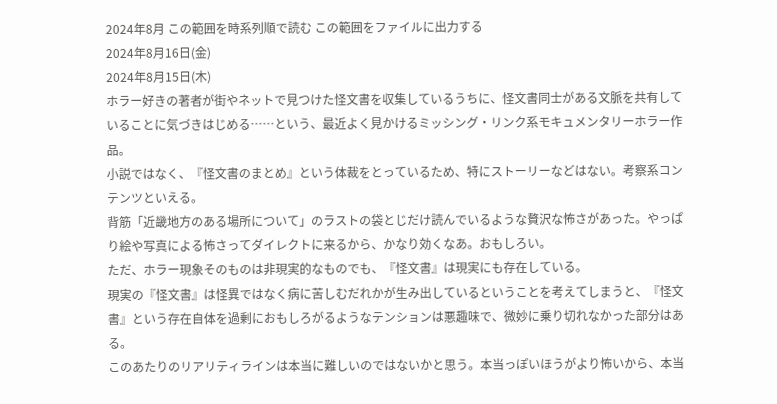2024年8月 この範囲を時系列順で読む この範囲をファイルに出力する
2024年8月16日(金)
2024年8月15日(木)
ホラー好きの著者が街やネットで見つけた怪文書を収集しているうちに、怪文書同士がある文脈を共有していることに気づきはじめる……という、最近よく見かけるミッシング・リンク系モキュメンタリーホラー作品。
小説ではなく、『怪文書のまとめ』という体裁をとっているため、特にストーリーなどはない。考察系コンテンツといえる。
背筋「近畿地方のある場所について」のラストの袋とじだけ読んでいるような贅沢な怖さがあった。やっぱり絵や写真による怖さってダイレクトに来るから、かなり効くなあ。おもしろい。
ただ、ホラー現象そのものは非現実的なものでも、『怪文書』は現実にも存在している。
現実の『怪文書』は怪異ではなく病に苦しむだれかが生み出しているということを考えてしまうと、『怪文書』という存在自体を過剰におもしろがるようなテンションは悪趣味で、微妙に乗り切れなかった部分はある。
このあたりのリアリティラインは本当に難しいのではないかと思う。本当っぽいほうがより怖いから、本当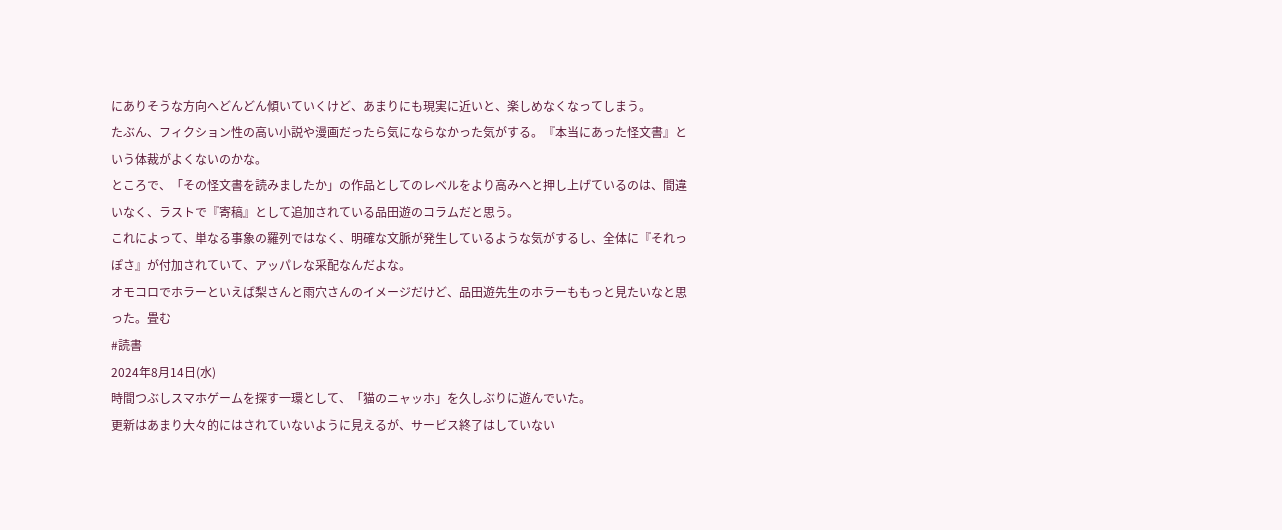にありそうな方向へどんどん傾いていくけど、あまりにも現実に近いと、楽しめなくなってしまう。
たぶん、フィクション性の高い小説や漫画だったら気にならなかった気がする。『本当にあった怪文書』という体裁がよくないのかな。
ところで、「その怪文書を読みましたか」の作品としてのレベルをより高みへと押し上げているのは、間違いなく、ラストで『寄稿』として追加されている品田遊のコラムだと思う。
これによって、単なる事象の羅列ではなく、明確な文脈が発生しているような気がするし、全体に『それっぽさ』が付加されていて、アッパレな采配なんだよな。
オモコロでホラーといえば梨さんと雨穴さんのイメージだけど、品田遊先生のホラーももっと見たいなと思った。畳む
#読書
2024年8月14日(水)
時間つぶしスマホゲームを探す一環として、「猫のニャッホ」を久しぶりに遊んでいた。
更新はあまり大々的にはされていないように見えるが、サービス終了はしていない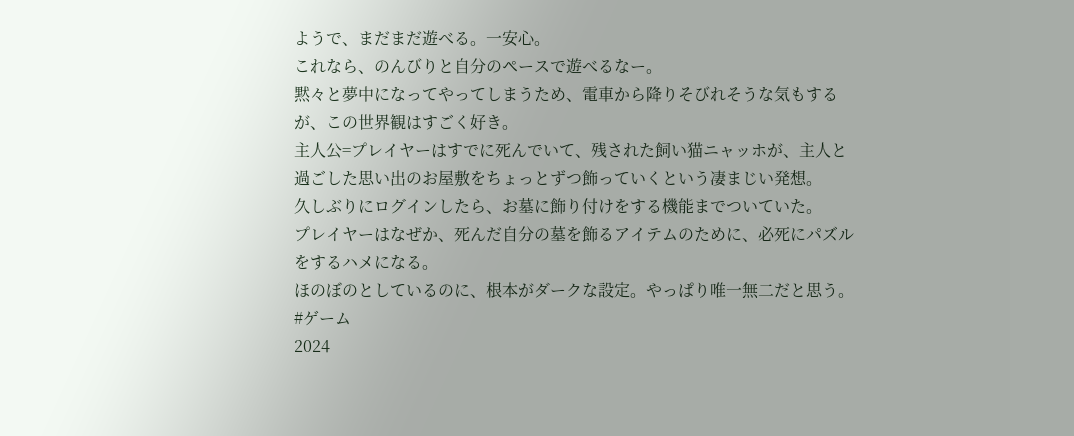ようで、まだまだ遊べる。一安心。
これなら、のんびりと自分のペースで遊べるなー。
黙々と夢中になってやってしまうため、電車から降りそびれそうな気もするが、この世界観はすごく好き。
主人公=プレイヤーはすでに死んでいて、残された飼い猫ニャッホが、主人と過ごした思い出のお屋敷をちょっとずつ飾っていくという凄まじい発想。
久しぶりにログインしたら、お墓に飾り付けをする機能までついていた。
プレイヤーはなぜか、死んだ自分の墓を飾るアイテムのために、必死にパズルをするハメになる。
ほのぼのとしているのに、根本がダークな設定。やっぱり唯一無二だと思う。
#ゲーム
2024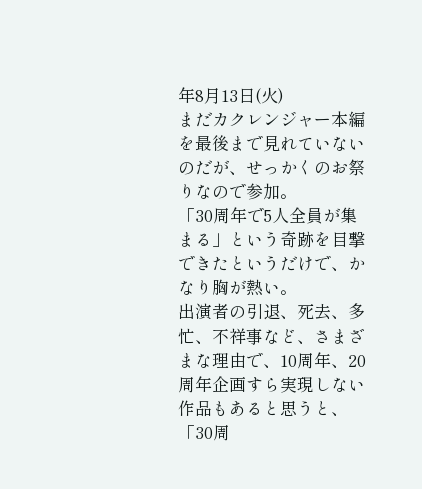年8月13日(火)
まだカクレンジャー本編を最後まで見れていないのだが、せっかくのお祭りなので参加。
「30周年で5人全員が集まる」という奇跡を目撃できたというだけで、かなり胸が熱い。
出演者の引退、死去、多忙、不祥事など、さまざまな理由で、10周年、20周年企画すら実現しない作品もあると思うと、「30周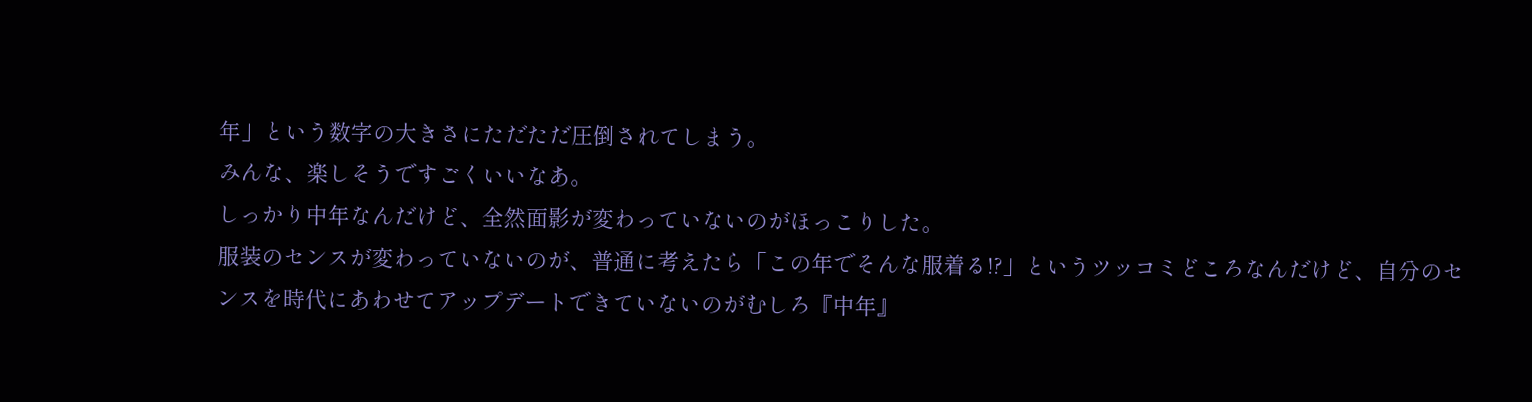年」という数字の大きさにただただ圧倒されてしまう。
みんな、楽しそうですごくいいなあ。
しっかり中年なんだけど、全然面影が変わっていないのがほっこりした。
服装のセンスが変わっていないのが、普通に考えたら「この年でそんな服着る!?」というツッコミどころなんだけど、自分のセンスを時代にあわせてアップデートできていないのがむしろ『中年』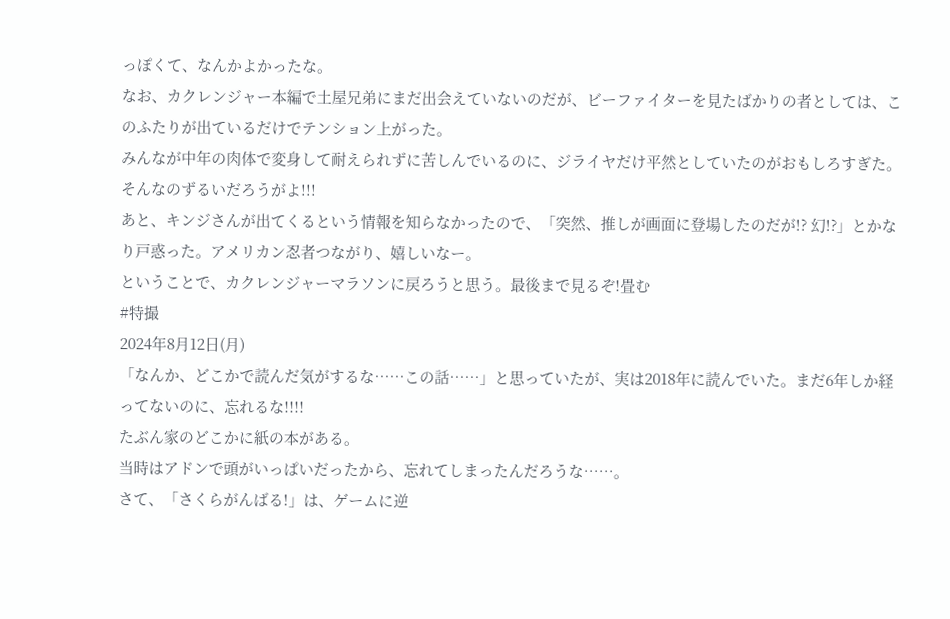っぽくて、なんかよかったな。
なお、カクレンジャー本編で土屋兄弟にまだ出会えていないのだが、ビーファイターを見たばかりの者としては、このふたりが出ているだけでテンション上がった。
みんなが中年の肉体で変身して耐えられずに苦しんでいるのに、ジライヤだけ平然としていたのがおもしろすぎた。そんなのずるいだろうがよ!!!
あと、キンジさんが出てくるという情報を知らなかったので、「突然、推しが画面に登場したのだが!? 幻!?」とかなり戸惑った。アメリカン忍者つながり、嬉しいなー。
ということで、カクレンジャーマラソンに戻ろうと思う。最後まで見るぞ!畳む
#特撮
2024年8月12日(月)
「なんか、どこかで読んだ気がするな……この話……」と思っていたが、実は2018年に読んでいた。まだ6年しか経ってないのに、忘れるな!!!!
たぶん家のどこかに紙の本がある。
当時はアドンで頭がいっぱいだったから、忘れてしまったんだろうな……。
さて、「さくらがんばる!」は、ゲームに逆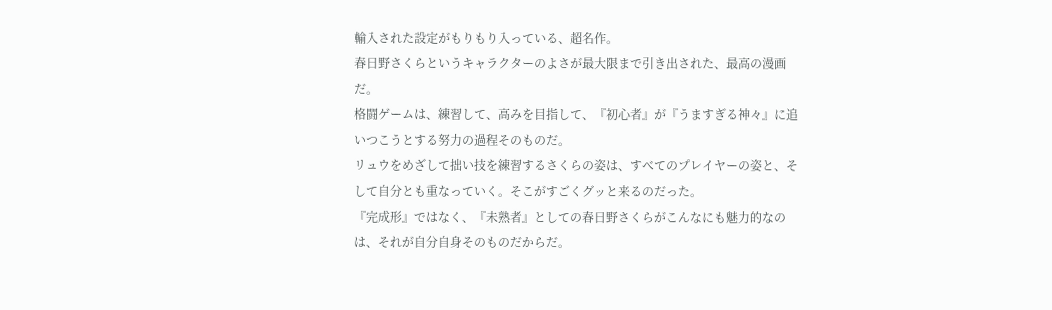輸入された設定がもりもり入っている、超名作。
春日野さくらというキャラクターのよさが最大限まで引き出された、最高の漫画だ。
格闘ゲームは、練習して、高みを目指して、『初心者』が『うますぎる神々』に追いつこうとする努力の過程そのものだ。
リュウをめざして拙い技を練習するさくらの姿は、すべてのプレイヤーの姿と、そして自分とも重なっていく。そこがすごくグッと来るのだった。
『完成形』ではなく、『未熟者』としての春日野さくらがこんなにも魅力的なのは、それが自分自身そのものだからだ。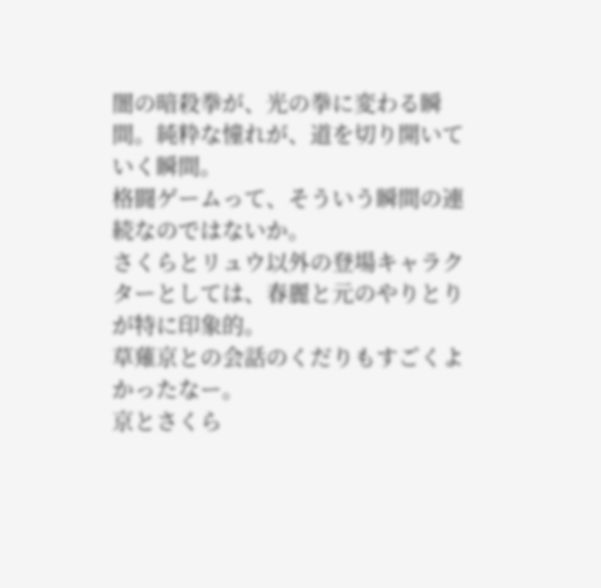闇の暗殺拳が、光の拳に変わる瞬間。純粋な憧れが、道を切り開いていく瞬間。
格闘ゲームって、そういう瞬間の連続なのではないか。
さくらとリュウ以外の登場キャラクターとしては、春麗と元のやりとりが特に印象的。
草薙京との会話のくだりもすごくよかったなー。
京とさくら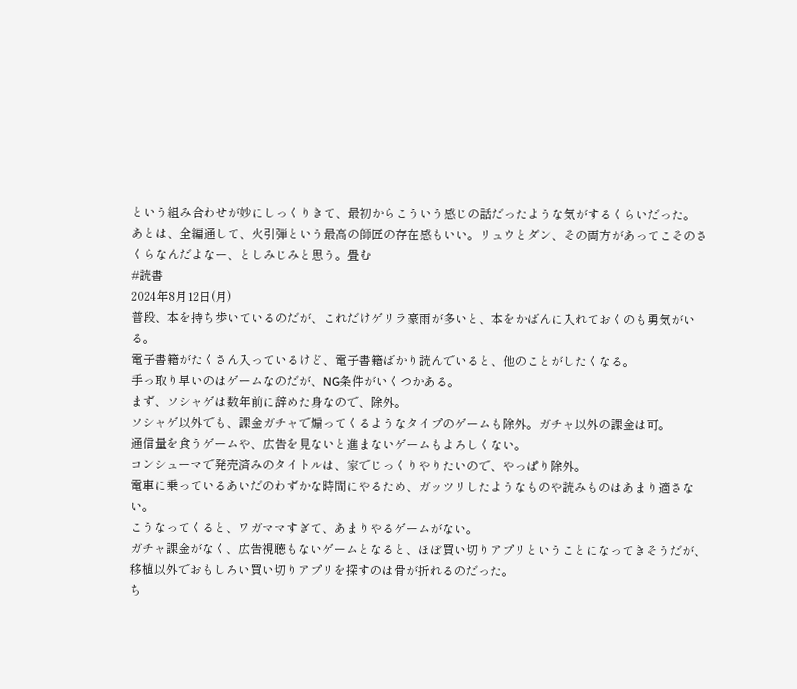という組み合わせが妙にしっくりきて、最初からこういう感じの話だったような気がするくらいだった。
あとは、全編通して、火引弾という最高の師匠の存在感もいい。リュウとダン、その両方があってこそのさくらなんだよなー、としみじみと思う。畳む
#読書
2024年8月12日(月)
普段、本を持ち歩いているのだが、これだけゲリラ豪雨が多いと、本をかばんに入れておくのも勇気がいる。
電子書籍がたくさん入っているけど、電子書籍ばかり読んでいると、他のことがしたくなる。
手っ取り早いのはゲームなのだが、NG条件がいくつかある。
まず、ソシャゲは数年前に辞めた身なので、除外。
ソシャゲ以外でも、課金ガチャで煽ってくるようなタイプのゲームも除外。ガチャ以外の課金は可。
通信量を食うゲームや、広告を見ないと進まないゲームもよろしくない。
コンシューマで発売済みのタイトルは、家でじっくりやりたいので、やっぱり除外。
電車に乗っているあいだのわずかな時間にやるため、ガッツリしたようなものや読みものはあまり適さない。
こうなってくると、ワガママすぎて、あまりやるゲームがない。
ガチャ課金がなく、広告視聴もないゲームとなると、ほぼ買い切りアプリということになってきそうだが、移植以外でおもしろい買い切りアプリを探すのは骨が折れるのだった。
ち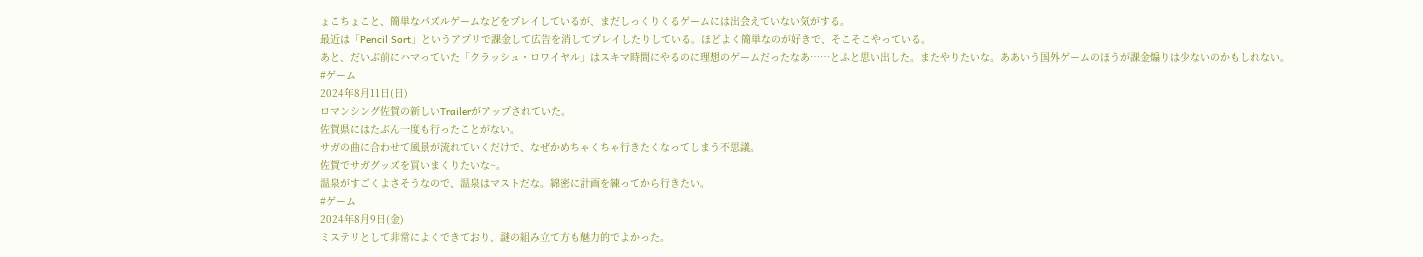ょこちょこと、簡単なパズルゲームなどをプレイしているが、まだしっくりくるゲームには出会えていない気がする。
最近は「Pencil Sort」というアプリで課金して広告を消してプレイしたりしている。ほどよく簡単なのが好きで、そこそこやっている。
あと、だいぶ前にハマっていた「クラッシュ・ロワイヤル」はスキマ時間にやるのに理想のゲームだったなあ……とふと思い出した。またやりたいな。ああいう国外ゲームのほうが課金煽りは少ないのかもしれない。
#ゲーム
2024年8月11日(日)
ロマンシング佐賀の新しいTrailerがアップされていた。
佐賀県にはたぶん一度も行ったことがない。
サガの曲に合わせて風景が流れていくだけで、なぜかめちゃくちゃ行きたくなってしまう不思議。
佐賀でサガグッズを買いまくりたいな~。
温泉がすごくよさそうなので、温泉はマストだな。綿密に計画を練ってから行きたい。
#ゲーム
2024年8月9日(金)
ミステリとして非常によくできており、謎の組み立て方も魅力的でよかった。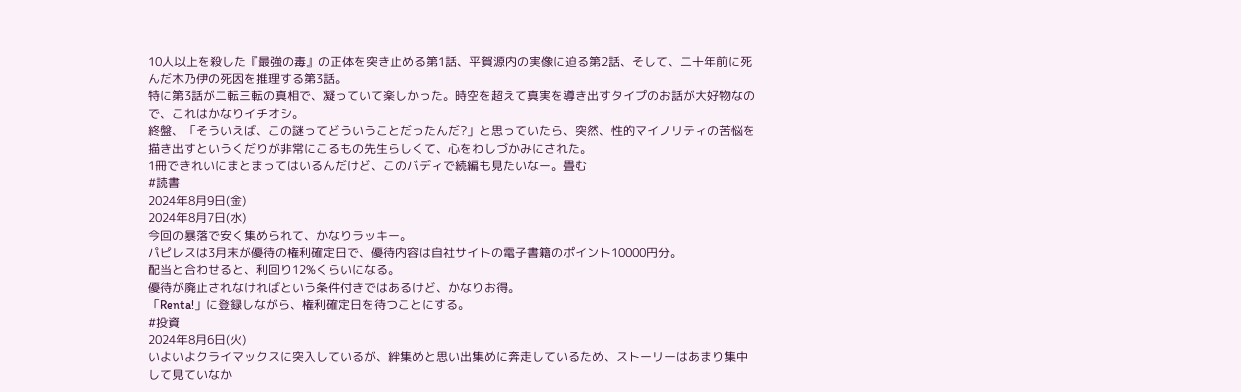10人以上を殺した『最強の毒』の正体を突き止める第1話、平賀源内の実像に迫る第2話、そして、二十年前に死んだ木乃伊の死因を推理する第3話。
特に第3話が二転三転の真相で、凝っていて楽しかった。時空を超えて真実を導き出すタイプのお話が大好物なので、これはかなりイチオシ。
終盤、「そういえば、この謎ってどういうことだったんだ?」と思っていたら、突然、性的マイノリティの苦悩を描き出すというくだりが非常にこるもの先生らしくて、心をわしづかみにされた。
1冊できれいにまとまってはいるんだけど、このバディで続編も見たいなー。畳む
#読書
2024年8月9日(金)
2024年8月7日(水)
今回の暴落で安く集められて、かなりラッキー。
パピレスは3月末が優待の権利確定日で、優待内容は自社サイトの電子書籍のポイント10000円分。
配当と合わせると、利回り12%くらいになる。
優待が廃止されなければという条件付きではあるけど、かなりお得。
「Renta!」に登録しながら、権利確定日を待つことにする。
#投資
2024年8月6日(火)
いよいよクライマックスに突入しているが、絆集めと思い出集めに奔走しているため、ストーリーはあまり集中して見ていなか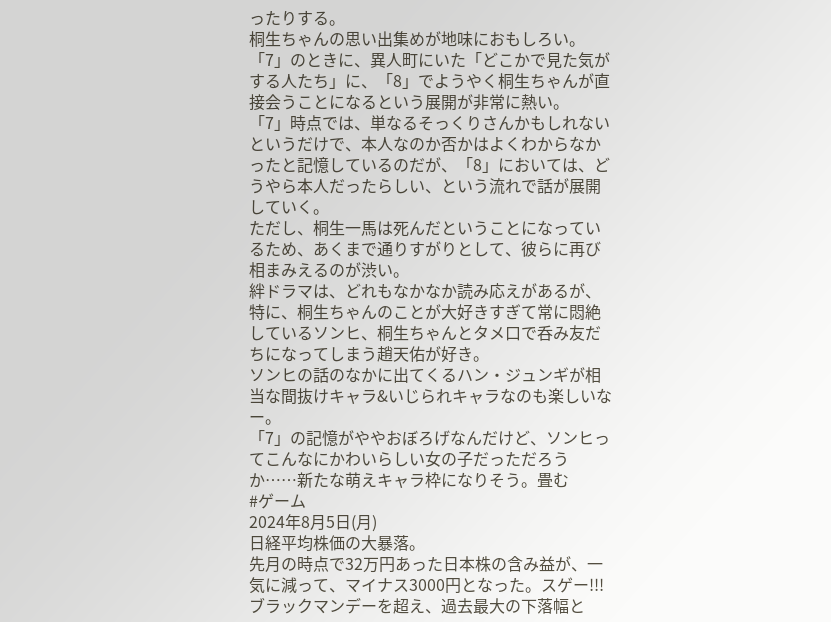ったりする。
桐生ちゃんの思い出集めが地味におもしろい。
「7」のときに、異人町にいた「どこかで見た気がする人たち」に、「8」でようやく桐生ちゃんが直接会うことになるという展開が非常に熱い。
「7」時点では、単なるそっくりさんかもしれないというだけで、本人なのか否かはよくわからなかったと記憶しているのだが、「8」においては、どうやら本人だったらしい、という流れで話が展開していく。
ただし、桐生一馬は死んだということになっているため、あくまで通りすがりとして、彼らに再び相まみえるのが渋い。
絆ドラマは、どれもなかなか読み応えがあるが、特に、桐生ちゃんのことが大好きすぎて常に悶絶しているソンヒ、桐生ちゃんとタメ口で呑み友だちになってしまう趙天佑が好き。
ソンヒの話のなかに出てくるハン・ジュンギが相当な間抜けキャラ&いじられキャラなのも楽しいなー。
「7」の記憶がややおぼろげなんだけど、ソンヒってこんなにかわいらしい女の子だっただろうか……新たな萌えキャラ枠になりそう。畳む
#ゲーム
2024年8月5日(月)
日経平均株価の大暴落。
先月の時点で32万円あった日本株の含み益が、一気に減って、マイナス3000円となった。スゲー!!!
ブラックマンデーを超え、過去最大の下落幅と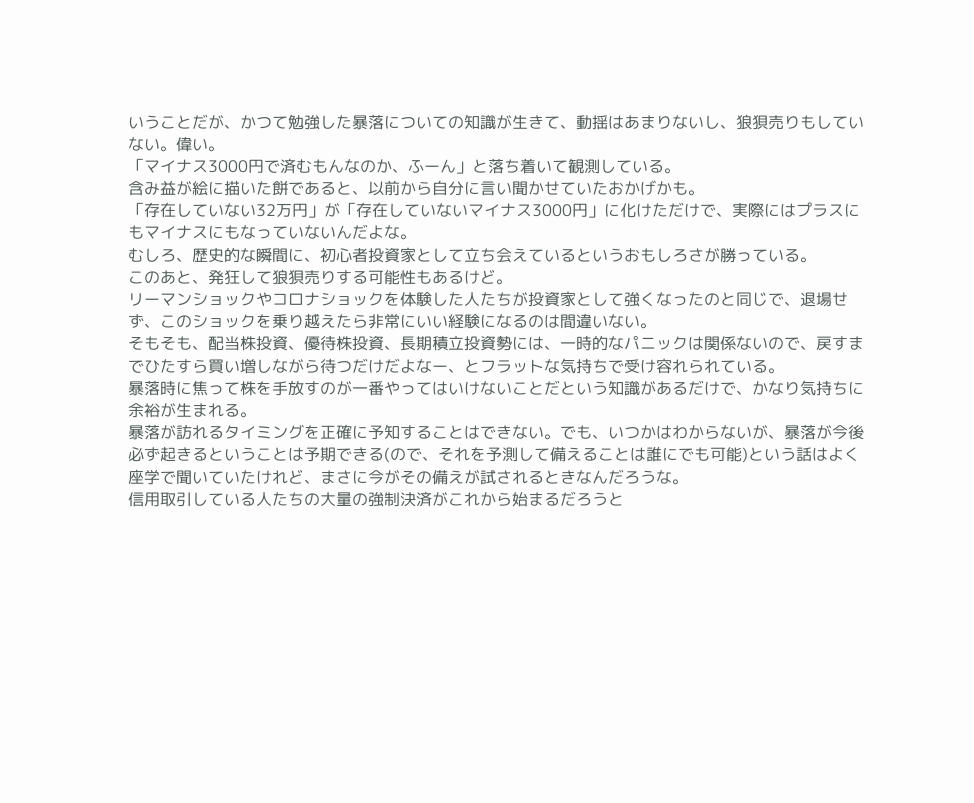いうことだが、かつて勉強した暴落についての知識が生きて、動揺はあまりないし、狼狽売りもしていない。偉い。
「マイナス3000円で済むもんなのか、ふーん」と落ち着いて観測している。
含み益が絵に描いた餅であると、以前から自分に言い聞かせていたおかげかも。
「存在していない32万円」が「存在していないマイナス3000円」に化けただけで、実際にはプラスにもマイナスにもなっていないんだよな。
むしろ、歴史的な瞬間に、初心者投資家として立ち会えているというおもしろさが勝っている。
このあと、発狂して狼狽売りする可能性もあるけど。
リーマンショックやコロナショックを体験した人たちが投資家として強くなったのと同じで、退場せず、このショックを乗り越えたら非常にいい経験になるのは間違いない。
そもそも、配当株投資、優待株投資、長期積立投資勢には、一時的なパニックは関係ないので、戻すまでひたすら買い増しながら待つだけだよなー、とフラットな気持ちで受け容れられている。
暴落時に焦って株を手放すのが一番やってはいけないことだという知識があるだけで、かなり気持ちに余裕が生まれる。
暴落が訪れるタイミングを正確に予知することはできない。でも、いつかはわからないが、暴落が今後必ず起きるということは予期できる(ので、それを予測して備えることは誰にでも可能)という話はよく座学で聞いていたけれど、まさに今がその備えが試されるときなんだろうな。
信用取引している人たちの大量の強制決済がこれから始まるだろうと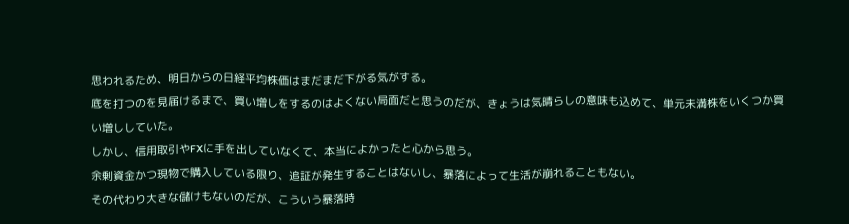思われるため、明日からの日経平均株価はまだまだ下がる気がする。
底を打つのを見届けるまで、買い増しをするのはよくない局面だと思うのだが、きょうは気晴らしの意味も込めて、単元未満株をいくつか買い増ししていた。
しかし、信用取引やFXに手を出していなくて、本当によかったと心から思う。
余剰資金かつ現物で購入している限り、追証が発生することはないし、暴落によって生活が崩れることもない。
その代わり大きな儲けもないのだが、こういう暴落時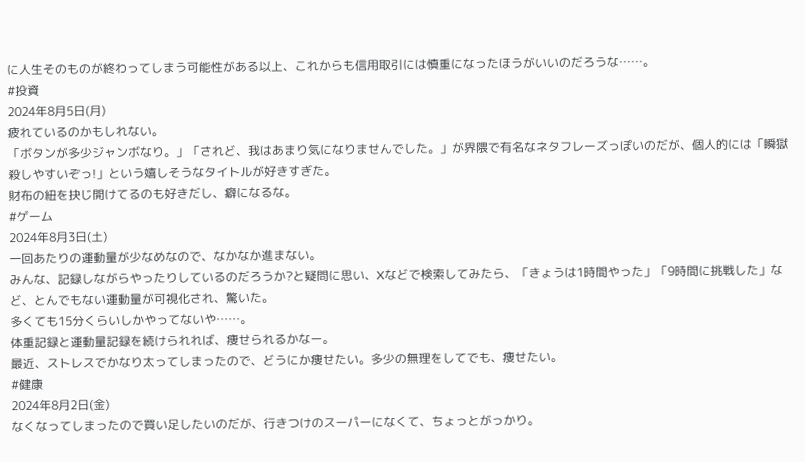に人生そのものが終わってしまう可能性がある以上、これからも信用取引には慎重になったほうがいいのだろうな……。
#投資
2024年8月5日(月)
疲れているのかもしれない。
「ボタンが多少ジャンボなり。」「されど、我はあまり気になりませんでした。」が界隈で有名なネタフレーズっぽいのだが、個人的には「瞬獄殺しやすいぞっ!」という嬉しそうなタイトルが好きすぎた。
財布の紐を抉じ開けてるのも好きだし、癖になるな。
#ゲーム
2024年8月3日(土)
一回あたりの運動量が少なめなので、なかなか進まない。
みんな、記録しながらやったりしているのだろうか?と疑問に思い、Xなどで検索してみたら、「きょうは1時間やった」「9時間に挑戦した」など、とんでもない運動量が可視化され、驚いた。
多くても15分くらいしかやってないや……。
体重記録と運動量記録を続けられれば、痩せられるかなー。
最近、ストレスでかなり太ってしまったので、どうにか痩せたい。多少の無理をしてでも、痩せたい。
#健康
2024年8月2日(金)
なくなってしまったので買い足したいのだが、行きつけのスーパーになくて、ちょっとがっかり。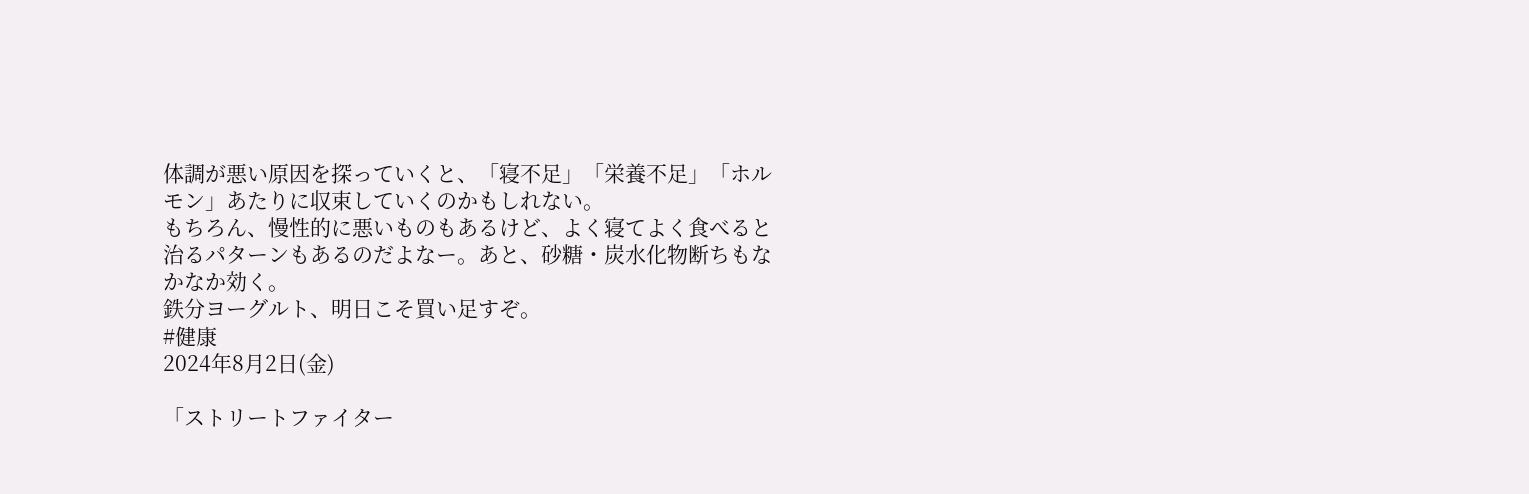体調が悪い原因を探っていくと、「寝不足」「栄養不足」「ホルモン」あたりに収束していくのかもしれない。
もちろん、慢性的に悪いものもあるけど、よく寝てよく食べると治るパターンもあるのだよなー。あと、砂糖・炭水化物断ちもなかなか効く。
鉄分ヨーグルト、明日こそ買い足すぞ。
#健康
2024年8月2日(金)

「ストリートファイター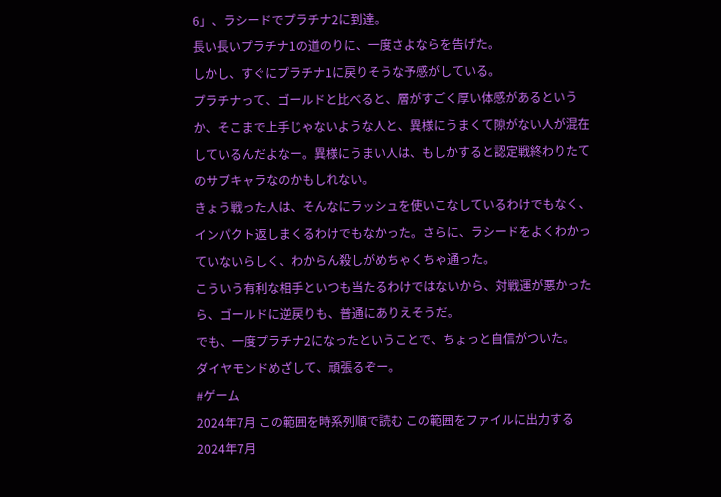6」、ラシードでプラチナ2に到達。
長い長いプラチナ1の道のりに、一度さよならを告げた。
しかし、すぐにプラチナ1に戻りそうな予感がしている。
プラチナって、ゴールドと比べると、層がすごく厚い体感があるというか、そこまで上手じゃないような人と、異様にうまくて隙がない人が混在しているんだよなー。異様にうまい人は、もしかすると認定戦終わりたてのサブキャラなのかもしれない。
きょう戦った人は、そんなにラッシュを使いこなしているわけでもなく、インパクト返しまくるわけでもなかった。さらに、ラシードをよくわかっていないらしく、わからん殺しがめちゃくちゃ通った。
こういう有利な相手といつも当たるわけではないから、対戦運が悪かったら、ゴールドに逆戻りも、普通にありえそうだ。
でも、一度プラチナ2になったということで、ちょっと自信がついた。
ダイヤモンドめざして、頑張るぞー。
#ゲーム
2024年7月 この範囲を時系列順で読む この範囲をファイルに出力する
2024年7月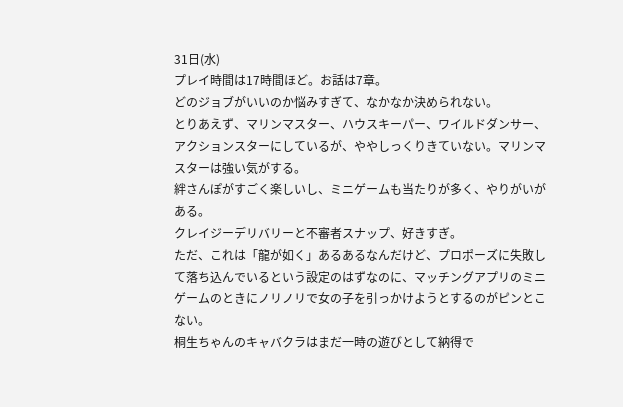31日(水)
プレイ時間は17時間ほど。お話は7章。
どのジョブがいいのか悩みすぎて、なかなか決められない。
とりあえず、マリンマスター、ハウスキーパー、ワイルドダンサー、アクションスターにしているが、ややしっくりきていない。マリンマスターは強い気がする。
絆さんぽがすごく楽しいし、ミニゲームも当たりが多く、やりがいがある。
クレイジーデリバリーと不審者スナップ、好きすぎ。
ただ、これは「龍が如く」あるあるなんだけど、プロポーズに失敗して落ち込んでいるという設定のはずなのに、マッチングアプリのミニゲームのときにノリノリで女の子を引っかけようとするのがピンとこない。
桐生ちゃんのキャバクラはまだ一時の遊びとして納得で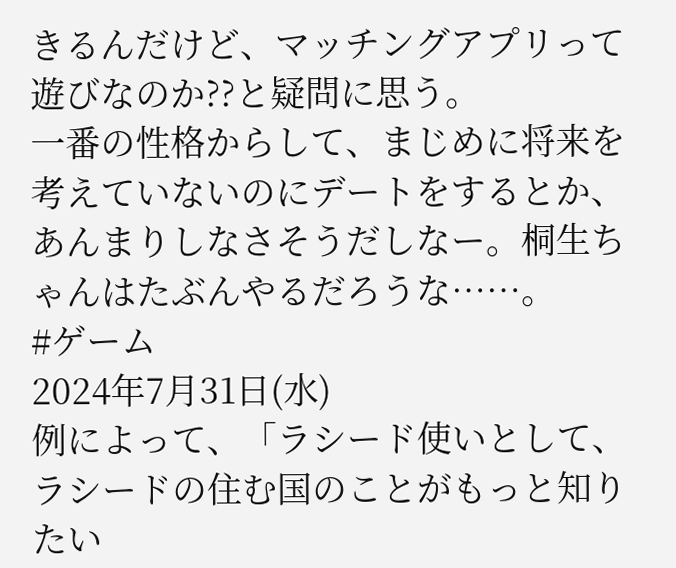きるんだけど、マッチングアプリって遊びなのか??と疑問に思う。
一番の性格からして、まじめに将来を考えていないのにデートをするとか、あんまりしなさそうだしなー。桐生ちゃんはたぶんやるだろうな……。
#ゲーム
2024年7月31日(水)
例によって、「ラシード使いとして、ラシードの住む国のことがもっと知りたい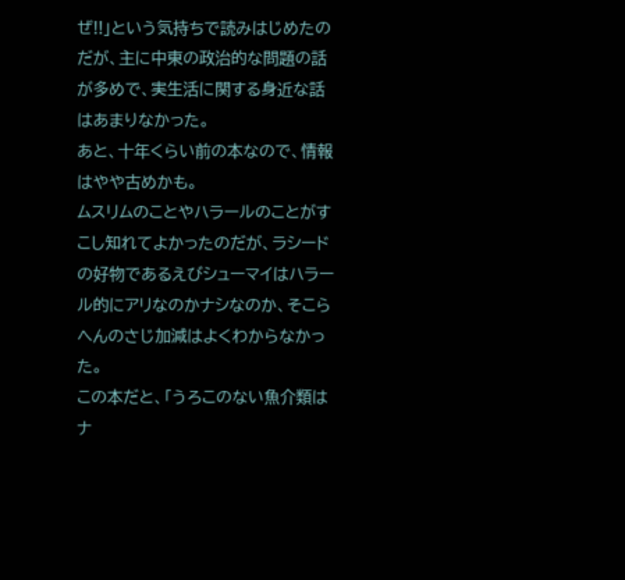ぜ!!」という気持ちで読みはじめたのだが、主に中東の政治的な問題の話が多めで、実生活に関する身近な話はあまりなかった。
あと、十年くらい前の本なので、情報はやや古めかも。
ムスリムのことやハラールのことがすこし知れてよかったのだが、ラシードの好物であるえびシューマイはハラール的にアリなのかナシなのか、そこらへんのさじ加減はよくわからなかった。
この本だと、「うろこのない魚介類はナ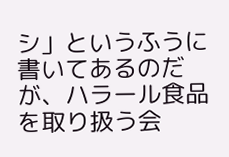シ」というふうに書いてあるのだが、ハラール食品を取り扱う会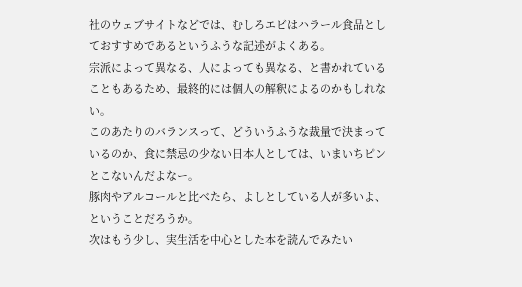社のウェブサイトなどでは、むしろエビはハラール食品としておすすめであるというふうな記述がよくある。
宗派によって異なる、人によっても異なる、と書かれていることもあるため、最終的には個人の解釈によるのかもしれない。
このあたりのバランスって、どういうふうな裁量で決まっているのか、食に禁忌の少ない日本人としては、いまいちピンとこないんだよなー。
豚肉やアルコールと比べたら、よしとしている人が多いよ、ということだろうか。
次はもう少し、実生活を中心とした本を読んでみたい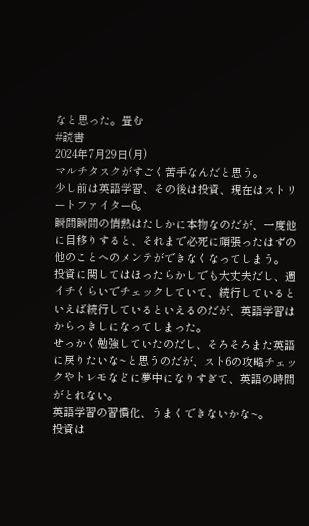なと思った。畳む
#読書
2024年7月29日(月)
マルチタスクがすごく苦手なんだと思う。
少し前は英語学習、その後は投資、現在はストリートファイター6。
瞬間瞬間の情熱はたしかに本物なのだが、一度他に目移りすると、それまで必死に頑張ったはずの他のことへのメンテができなくなってしまう。
投資に関してはほったらかしでも大丈夫だし、週イチくらいでチェックしていて、続行しているといえば続行しているといえるのだが、英語学習はからっきしになってしまった。
せっかく勉強していたのだし、そろそろまた英語に戻りたいな~と思うのだが、スト6の攻略チェックやトレモなどに夢中になりすぎて、英語の時間がとれない。
英語学習の習慣化、うまくできないかな~。
投資は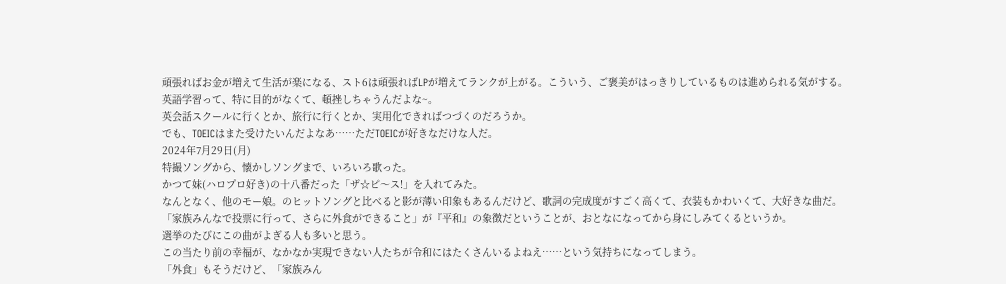頑張ればお金が増えて生活が楽になる、スト6は頑張ればLPが増えてランクが上がる。こういう、ご褒美がはっきりしているものは進められる気がする。
英語学習って、特に目的がなくて、頓挫しちゃうんだよな~。
英会話スクールに行くとか、旅行に行くとか、実用化できればつづくのだろうか。
でも、TOEICはまた受けたいんだよなあ……ただTOEICが好きなだけな人だ。
2024年7月29日(月)
特撮ソングから、懐かしソングまで、いろいろ歌った。
かつて妹(ハロプロ好き)の十八番だった「ザ☆ピ〜ス!」を入れてみた。
なんとなく、他のモー娘。のヒットソングと比べると影が薄い印象もあるんだけど、歌詞の完成度がすごく高くて、衣装もかわいくて、大好きな曲だ。
「家族みんなで投票に行って、さらに外食ができること」が『平和』の象徴だということが、おとなになってから身にしみてくるというか。
選挙のたびにこの曲がよぎる人も多いと思う。
この当たり前の幸福が、なかなか実現できない人たちが令和にはたくさんいるよねえ……という気持ちになってしまう。
「外食」もそうだけど、「家族みん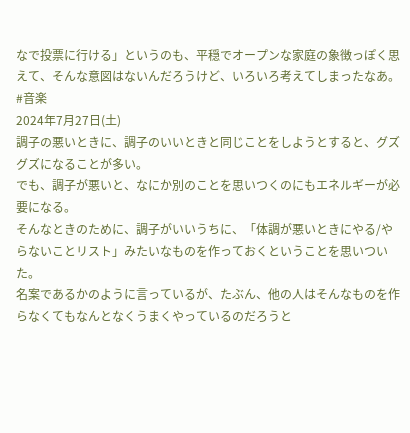なで投票に行ける」というのも、平穏でオープンな家庭の象徴っぽく思えて、そんな意図はないんだろうけど、いろいろ考えてしまったなあ。
#音楽
2024年7月27日(土)
調子の悪いときに、調子のいいときと同じことをしようとすると、グズグズになることが多い。
でも、調子が悪いと、なにか別のことを思いつくのにもエネルギーが必要になる。
そんなときのために、調子がいいうちに、「体調が悪いときにやる/やらないことリスト」みたいなものを作っておくということを思いついた。
名案であるかのように言っているが、たぶん、他の人はそんなものを作らなくてもなんとなくうまくやっているのだろうと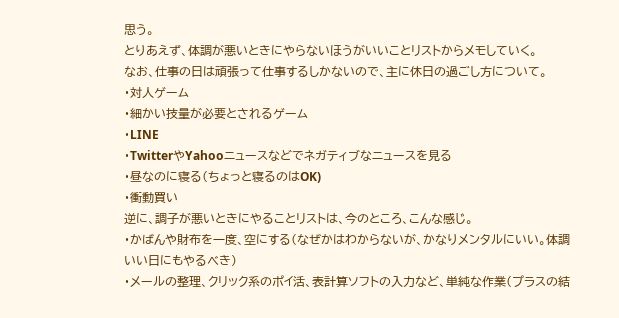思う。
とりあえず、体調が悪いときにやらないほうがいいことリストからメモしていく。
なお、仕事の日は頑張って仕事するしかないので、主に休日の過ごし方について。
・対人ゲーム
・細かい技量が必要とされるゲーム
・LINE
・TwitterやYahooニュースなどでネガティブなニュースを見る
・昼なのに寝る(ちょっと寝るのはOK)
・衝動買い
逆に、調子が悪いときにやることリストは、今のところ、こんな感じ。
・かばんや財布を一度、空にする(なぜかはわからないが、かなりメンタルにいい。体調いい日にもやるべき)
・メールの整理、クリック系のポイ活、表計算ソフトの入力など、単純な作業(プラスの結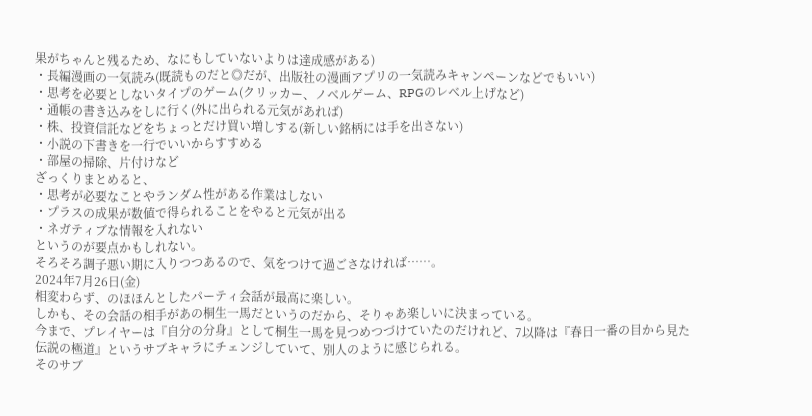果がちゃんと残るため、なにもしていないよりは達成感がある)
・長編漫画の一気読み(既読ものだと◎だが、出版社の漫画アプリの一気読みキャンペーンなどでもいい)
・思考を必要としないタイプのゲーム(クリッカー、ノベルゲーム、RPGのレベル上げなど)
・通帳の書き込みをしに行く(外に出られる元気があれば)
・株、投資信託などをちょっとだけ買い増しする(新しい銘柄には手を出さない)
・小説の下書きを一行でいいからすすめる
・部屋の掃除、片付けなど
ざっくりまとめると、
・思考が必要なことやランダム性がある作業はしない
・プラスの成果が数値で得られることをやると元気が出る
・ネガティブな情報を入れない
というのが要点かもしれない。
そろそろ調子悪い期に入りつつあるので、気をつけて過ごさなければ……。
2024年7月26日(金)
相変わらず、のほほんとしたパーティ会話が最高に楽しい。
しかも、その会話の相手があの桐生一馬だというのだから、そりゃあ楽しいに決まっている。
今まで、プレイヤーは『自分の分身』として桐生一馬を見つめつづけていたのだけれど、7以降は『春日一番の目から見た伝説の極道』というサブキャラにチェンジしていて、別人のように感じられる。
そのサブ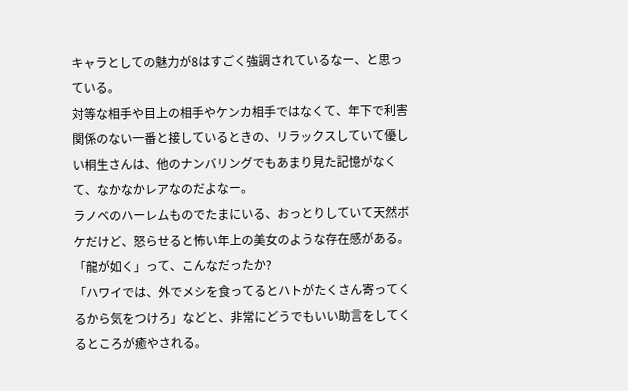キャラとしての魅力が8はすごく強調されているなー、と思っている。
対等な相手や目上の相手やケンカ相手ではなくて、年下で利害関係のない一番と接しているときの、リラックスしていて優しい桐生さんは、他のナンバリングでもあまり見た記憶がなくて、なかなかレアなのだよなー。
ラノベのハーレムものでたまにいる、おっとりしていて天然ボケだけど、怒らせると怖い年上の美女のような存在感がある。「龍が如く」って、こんなだったか?
「ハワイでは、外でメシを食ってるとハトがたくさん寄ってくるから気をつけろ」などと、非常にどうでもいい助言をしてくるところが癒やされる。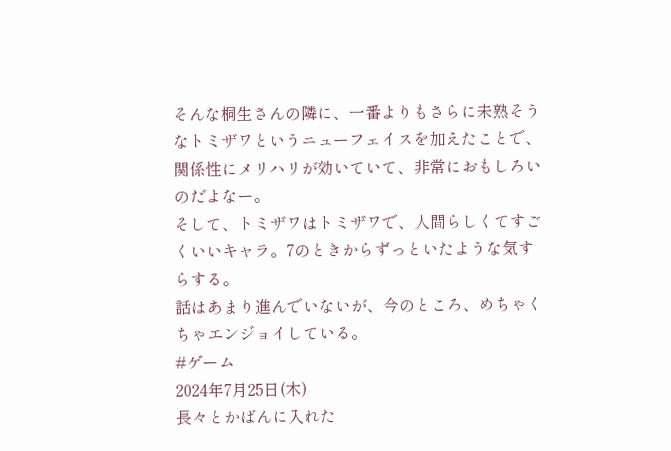そんな桐生さんの隣に、一番よりもさらに未熟そうなトミザワというニューフェイスを加えたことで、関係性にメリハリが効いていて、非常におもしろいのだよなー。
そして、トミザワはトミザワで、人間らしくてすごくいいキャラ。7のときからずっといたような気すらする。
話はあまり進んでいないが、今のところ、めちゃくちゃエンジョイしている。
#ゲーム
2024年7月25日(木)
長々とかばんに入れた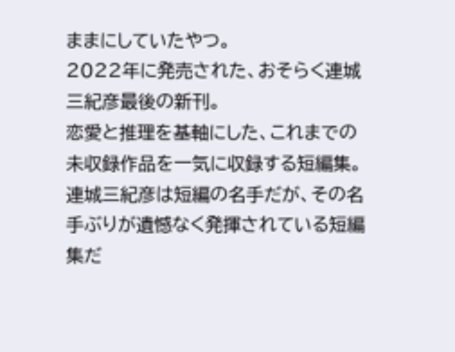ままにしていたやつ。
2022年に発売された、おそらく連城三紀彦最後の新刊。
恋愛と推理を基軸にした、これまでの未収録作品を一気に収録する短編集。
連城三紀彦は短編の名手だが、その名手ぶりが遺憾なく発揮されている短編集だ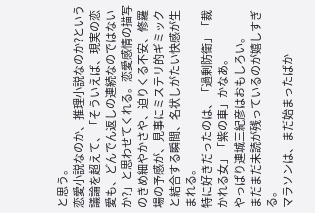と思う。
恋愛小説なのか、推理小説なのか?という議論を超えて、「そういえば、現実の恋愛も、どんでん返しの連続なのではないか?」と思わせてくれる。恋愛感情の描写のきめ細やかさや、迫りくる不安、修羅場の予感が、見事にミステリ的ギミックと結合する瞬間、名状しがたい快感が生まれる。
特に好きだったのは、「過剰防衛」「裁かれる女」「紫の車」かなあ。
やっぱり連城三紀彦はおもしろい。
まだまだ未読が残っているのが嬉しすぎる。
マラソンは、まだ始まったばか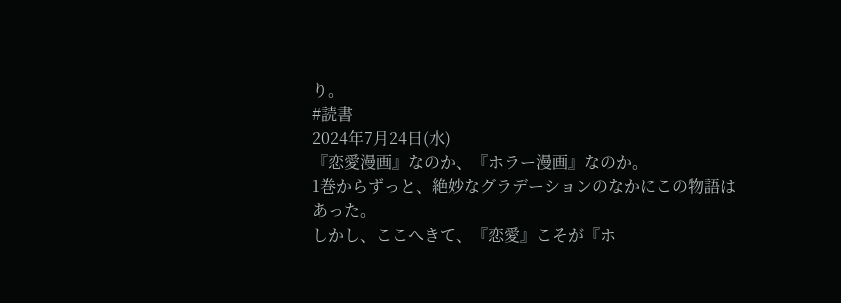り。
#読書
2024年7月24日(水)
『恋愛漫画』なのか、『ホラー漫画』なのか。
1巻からずっと、絶妙なグラデーションのなかにこの物語はあった。
しかし、ここへきて、『恋愛』こそが『ホ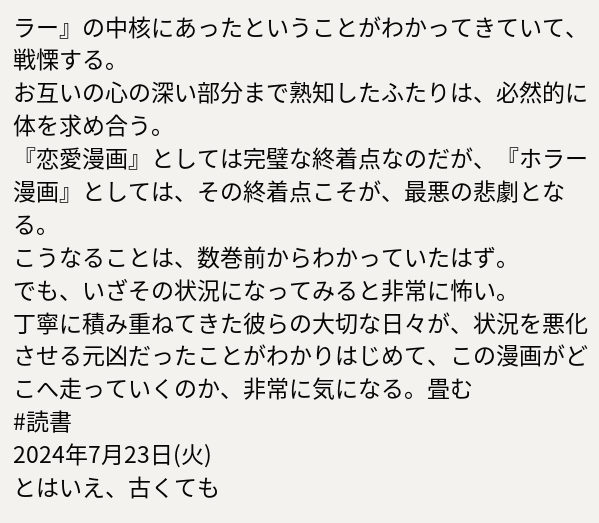ラー』の中核にあったということがわかってきていて、戦慄する。
お互いの心の深い部分まで熟知したふたりは、必然的に体を求め合う。
『恋愛漫画』としては完璧な終着点なのだが、『ホラー漫画』としては、その終着点こそが、最悪の悲劇となる。
こうなることは、数巻前からわかっていたはず。
でも、いざその状況になってみると非常に怖い。
丁寧に積み重ねてきた彼らの大切な日々が、状況を悪化させる元凶だったことがわかりはじめて、この漫画がどこへ走っていくのか、非常に気になる。畳む
#読書
2024年7月23日(火)
とはいえ、古くても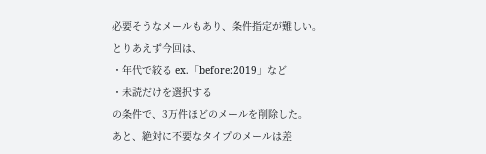必要そうなメールもあり、条件指定が難しい。
とりあえず今回は、
・年代で絞る ex.「before:2019」など
・未読だけを選択する
の条件で、3万件ほどのメールを削除した。
あと、絶対に不要なタイプのメールは差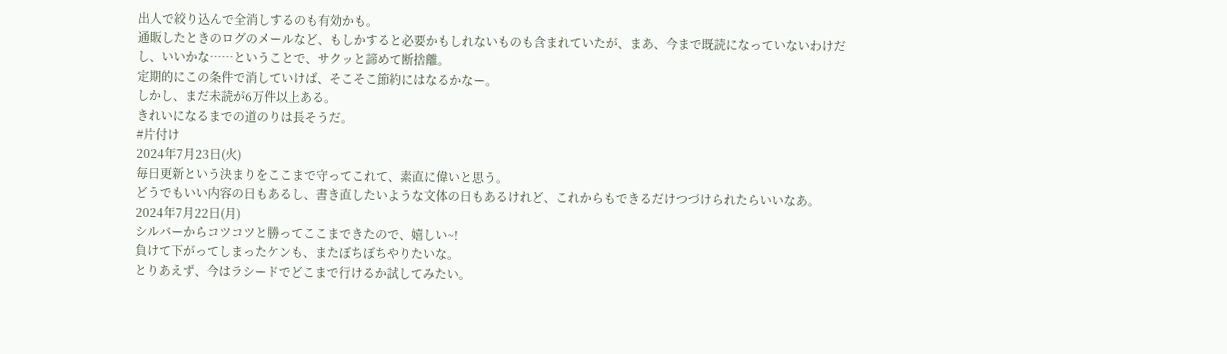出人で絞り込んで全消しするのも有効かも。
通販したときのログのメールなど、もしかすると必要かもしれないものも含まれていたが、まあ、今まで既読になっていないわけだし、いいかな……ということで、サクッと諦めて断捨離。
定期的にこの条件で消していけば、そこそこ節約にはなるかなー。
しかし、まだ未読が6万件以上ある。
きれいになるまでの道のりは長そうだ。
#片付け
2024年7月23日(火)
毎日更新という決まりをここまで守ってこれて、素直に偉いと思う。
どうでもいい内容の日もあるし、書き直したいような文体の日もあるけれど、これからもできるだけつづけられたらいいなあ。
2024年7月22日(月)
シルバーからコツコツと勝ってここまできたので、嬉しい~!
負けて下がってしまったケンも、またぼちぼちやりたいな。
とりあえず、今はラシードでどこまで行けるか試してみたい。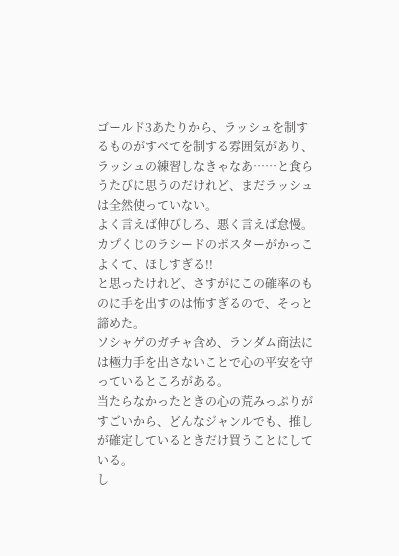ゴールド3あたりから、ラッシュを制するものがすべてを制する雰囲気があり、ラッシュの練習しなきゃなあ……と食らうたびに思うのだけれど、まだラッシュは全然使っていない。
よく言えば伸びしろ、悪く言えば怠慢。
カプくじのラシードのポスターがかっこよくて、ほしすぎる!!
と思ったけれど、さすがにこの確率のものに手を出すのは怖すぎるので、そっと諦めた。
ソシャゲのガチャ含め、ランダム商法には極力手を出さないことで心の平安を守っているところがある。
当たらなかったときの心の荒みっぷりがすごいから、どんなジャンルでも、推しが確定しているときだけ買うことにしている。
し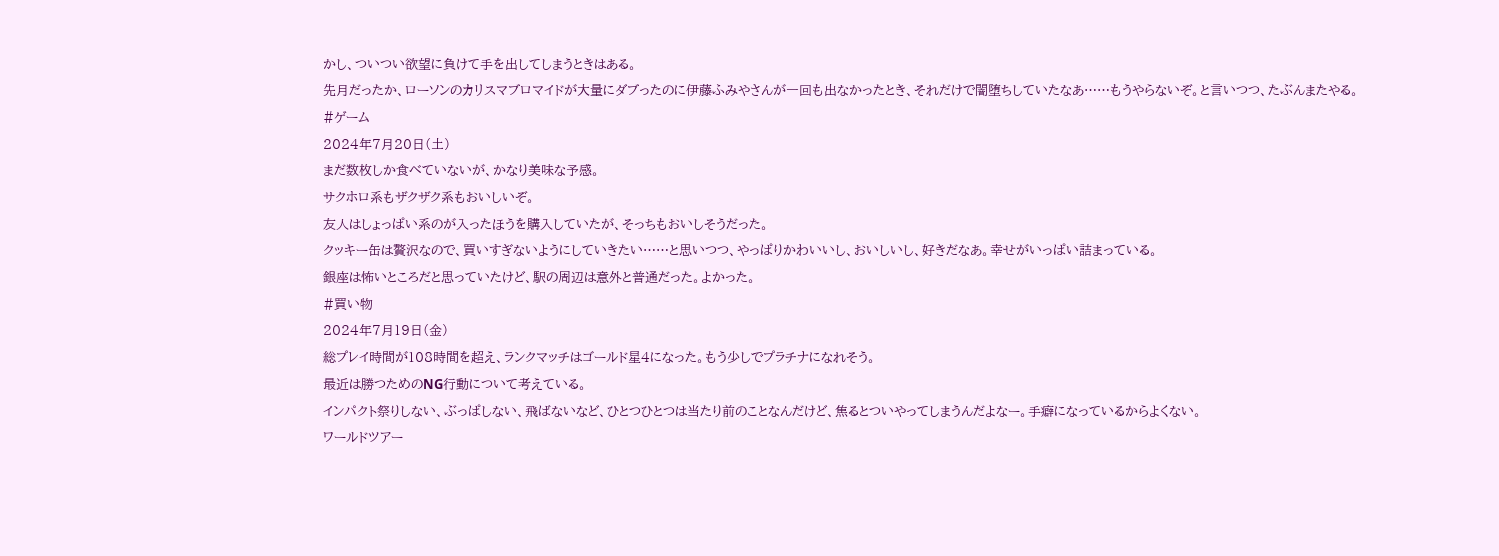かし、ついつい欲望に負けて手を出してしまうときはある。
先月だったか、ローソンのカリスマブロマイドが大量にダブったのに伊藤ふみやさんが一回も出なかったとき、それだけで闇堕ちしていたなあ……もうやらないぞ。と言いつつ、たぶんまたやる。
#ゲーム
2024年7月20日(土)
まだ数枚しか食べていないが、かなり美味な予感。
サクホロ系もザクザク系もおいしいぞ。
友人はしょっぱい系のが入ったほうを購入していたが、そっちもおいしそうだった。
クッキー缶は贅沢なので、買いすぎないようにしていきたい……と思いつつ、やっぱりかわいいし、おいしいし、好きだなあ。幸せがいっぱい詰まっている。
銀座は怖いところだと思っていたけど、駅の周辺は意外と普通だった。よかった。
#買い物
2024年7月19日(金)
総プレイ時間が108時間を超え、ランクマッチはゴールド星4になった。もう少しでプラチナになれそう。
最近は勝つためのNG行動について考えている。
インパクト祭りしない、ぶっぱしない、飛ばないなど、ひとつひとつは当たり前のことなんだけど、焦るとついやってしまうんだよなー。手癖になっているからよくない。
ワールドツアー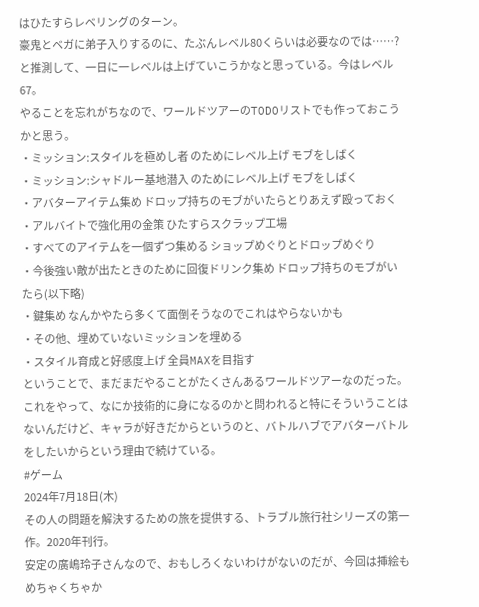はひたすらレベリングのターン。
豪鬼とベガに弟子入りするのに、たぶんレベル80くらいは必要なのでは……?と推測して、一日に一レベルは上げていこうかなと思っている。今はレベル67。
やることを忘れがちなので、ワールドツアーのTODOリストでも作っておこうかと思う。
・ミッション:スタイルを極めし者 のためにレベル上げ モブをしばく
・ミッション:シャドルー基地潜入 のためにレベル上げ モブをしばく
・アバターアイテム集め ドロップ持ちのモブがいたらとりあえず殴っておく
・アルバイトで強化用の金策 ひたすらスクラップ工場
・すべてのアイテムを一個ずつ集める ショップめぐりとドロップめぐり
・今後強い敵が出たときのために回復ドリンク集め ドロップ持ちのモブがいたら(以下略)
・鍵集め なんかやたら多くて面倒そうなのでこれはやらないかも
・その他、埋めていないミッションを埋める
・スタイル育成と好感度上げ 全員MAXを目指す
ということで、まだまだやることがたくさんあるワールドツアーなのだった。
これをやって、なにか技術的に身になるのかと問われると特にそういうことはないんだけど、キャラが好きだからというのと、バトルハブでアバターバトルをしたいからという理由で続けている。
#ゲーム
2024年7月18日(木)
その人の問題を解決するための旅を提供する、トラブル旅行社シリーズの第一作。2020年刊行。
安定の廣嶋玲子さんなので、おもしろくないわけがないのだが、今回は挿絵もめちゃくちゃか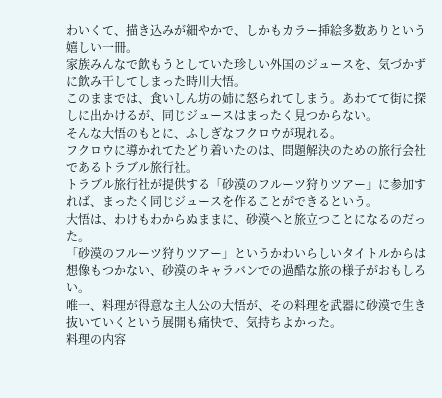わいくて、描き込みが細やかで、しかもカラー挿絵多数ありという嬉しい一冊。
家族みんなで飲もうとしていた珍しい外国のジュースを、気づかずに飲み干してしまった時川大悟。
このままでは、食いしん坊の姉に怒られてしまう。あわてて街に探しに出かけるが、同じジュースはまったく見つからない。
そんな大悟のもとに、ふしぎなフクロウが現れる。
フクロウに導かれてたどり着いたのは、問題解決のための旅行会社であるトラブル旅行社。
トラブル旅行社が提供する「砂漠のフルーツ狩りツアー」に参加すれば、まったく同じジュースを作ることができるという。
大悟は、わけもわからぬままに、砂漠へと旅立つことになるのだった。
「砂漠のフルーツ狩りツアー」というかわいらしいタイトルからは想像もつかない、砂漠のキャラバンでの過酷な旅の様子がおもしろい。
唯一、料理が得意な主人公の大悟が、その料理を武器に砂漠で生き抜いていくという展開も痛快で、気持ちよかった。
料理の内容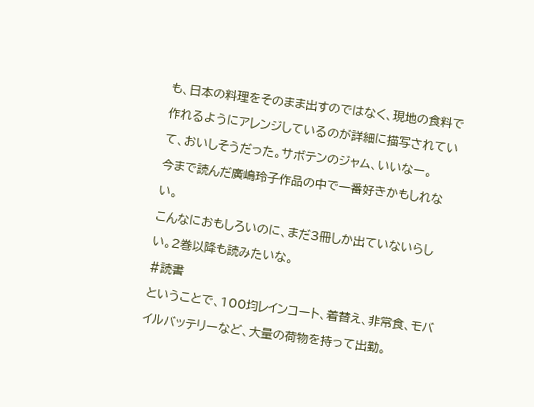も、日本の料理をそのまま出すのではなく、現地の食料で作れるようにアレンジしているのが詳細に描写されていて、おいしそうだった。サボテンのジャム、いいなー。
今まで読んだ廣嶋玲子作品の中で一番好きかもしれない。
こんなにおもしろいのに、まだ3冊しか出ていないらしい。2巻以降も読みたいな。
#読書
ということで、100均レインコート、着替え、非常食、モバイルバッテリーなど、大量の荷物を持って出勤。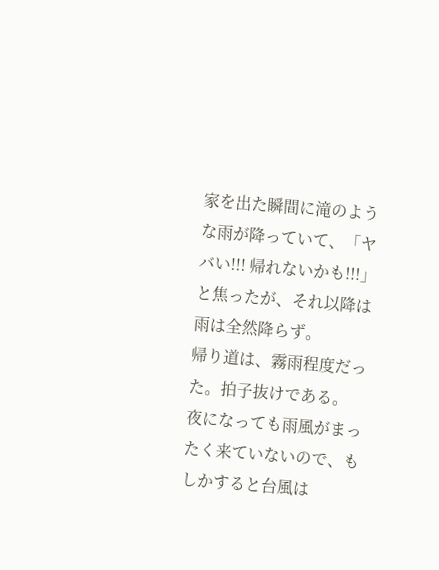家を出た瞬間に滝のような雨が降っていて、「ヤバい!!! 帰れないかも!!!」と焦ったが、それ以降は雨は全然降らず。
帰り道は、霧雨程度だった。拍子抜けである。
夜になっても雨風がまったく来ていないので、もしかすると台風は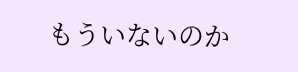もういないのか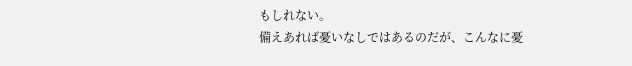もしれない。
備えあれば憂いなしではあるのだが、こんなに憂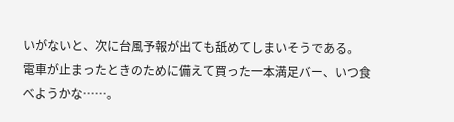いがないと、次に台風予報が出ても舐めてしまいそうである。
電車が止まったときのために備えて買った一本満足バー、いつ食べようかな……。